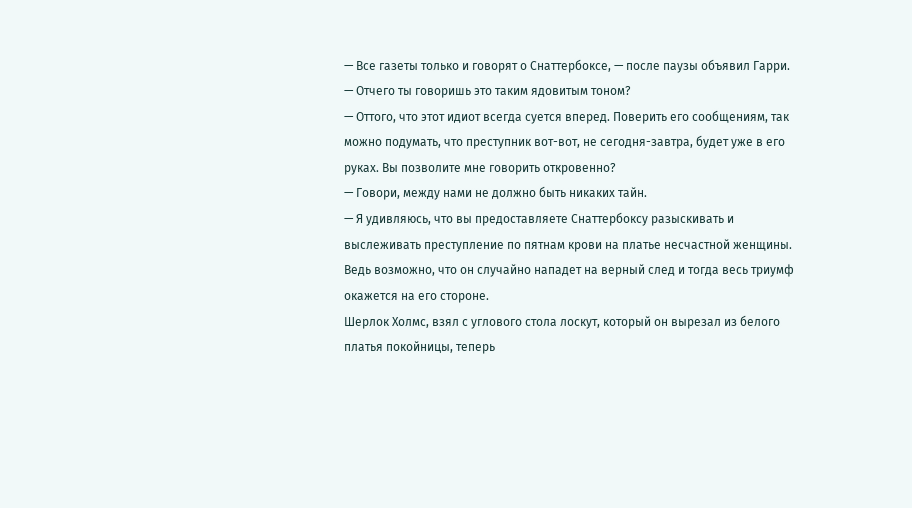— Все газеты только и говорят о Снаттербоксе, — после паузы объявил Гарри.
— Отчего ты говоришь это таким ядовитым тоном?
— Оттого, что этот идиот всегда суется вперед. Поверить его сообщениям, так можно подумать, что преступник вот-вот, не сегодня-завтра, будет уже в его руках. Вы позволите мне говорить откровенно?
— Говори, между нами не должно быть никаких тайн.
— Я удивляюсь, что вы предоставляете Снаттербоксу разыскивать и выслеживать преступление по пятнам крови на платье несчастной женщины. Ведь возможно, что он случайно нападет на верный след и тогда весь триумф окажется на его стороне.
Шерлок Холмс, взял с углового стола лоскут, который он вырезал из белого платья покойницы, теперь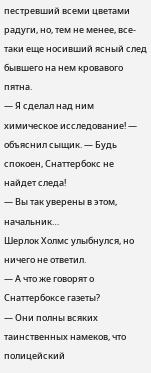пестревший всеми цветами радуги, но, тем не менее, все-таки еще носивший ясный след бывшего на нем кровавого пятна.
— Я сделал над ним химическое исследование! — объяснил сыщик. — Будь спокоен, Снаттербокс не найдет следа!
— Вы так уверены в этом, начальник…
Шерлок Холмс улыбнулся, но ничего не ответил.
— А что же говорят о Снаттербоксе газеты?
— Они полны всяких таинственных намеков, что полицейский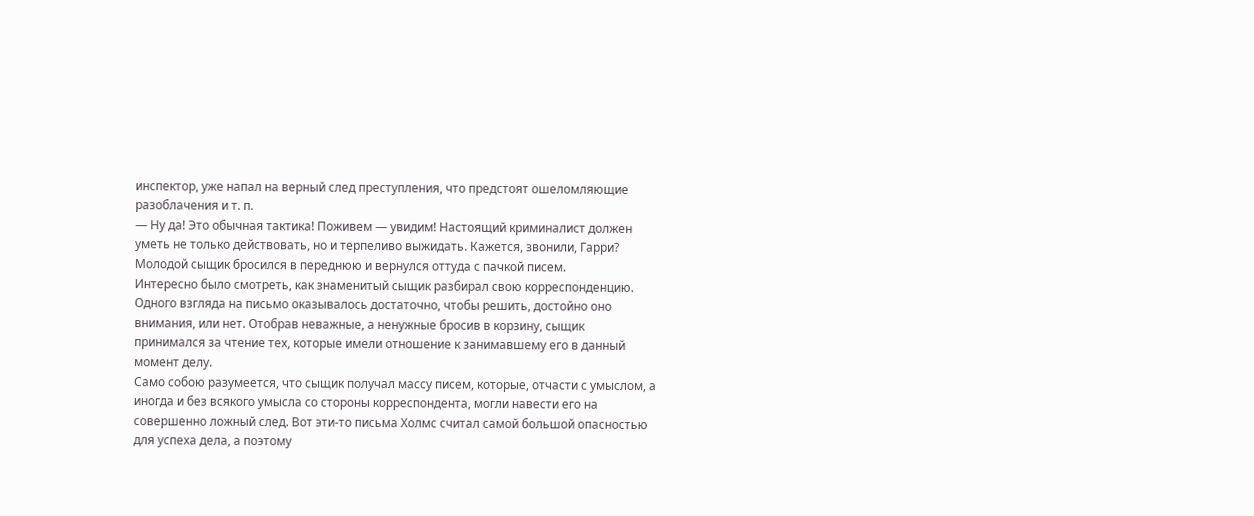инспектор, уже напал на верный след преступления, что предстоят ошеломляющие разоблачения и т. п.
— Ну да! Это обычная тактика! Поживем — увидим! Настоящий криминалист должен уметь не только действовать, но и терпеливо выжидать. Кажется, звонили, Гарри?
Молодой сыщик бросился в переднюю и вернулся оттуда с пачкой писем.
Интересно было смотреть, как знаменитый сыщик разбирал свою корреспонденцию. Одного взгляда на письмо оказывалось достаточно, чтобы решить, достойно оно внимания, или нет. Отобрав неважные, а ненужные бросив в корзину, сыщик принимался за чтение тех, которые имели отношение к занимавшему его в данный момент делу.
Само собою разумеется, что сыщик получал массу писем, которые, отчасти с умыслом, а иногда и без всякого умысла со стороны корреспондента, могли навести его на совершенно ложный след. Вот эти-то письма Холмс считал самой большой опасностью для успеха дела, а поэтому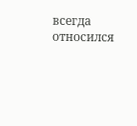всегда относился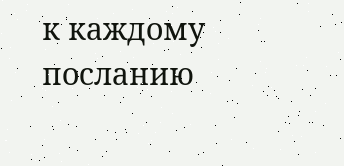к каждому посланию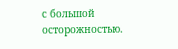с большой осторожностью.